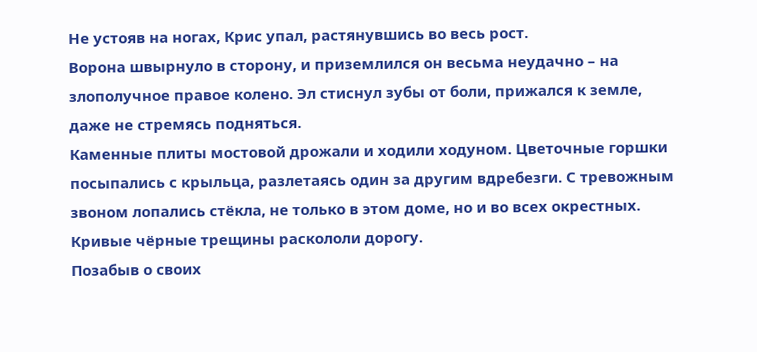Не устояв на ногах, Крис упал, растянувшись во весь рост.
Ворона швырнуло в сторону, и приземлился он весьма неудачно – на злополучное правое колено. Эл стиснул зубы от боли, прижался к земле, даже не стремясь подняться.
Каменные плиты мостовой дрожали и ходили ходуном. Цветочные горшки посыпались с крыльца, разлетаясь один за другим вдребезги. С тревожным звоном лопались стёкла, не только в этом доме, но и во всех окрестных.
Кривые чёрные трещины раскололи дорогу.
Позабыв о своих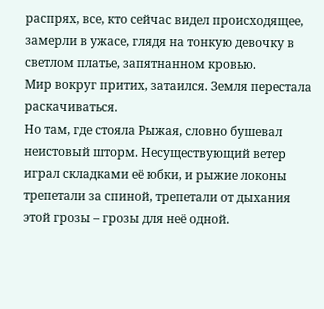распрях, все, кто сейчас видел происходящее, замерли в ужасе, глядя на тонкую девочку в светлом платье, запятнанном кровью.
Мир вокруг притих, затаился. Земля перестала раскачиваться.
Но там, где стояла Рыжая, словно бушевал неистовый шторм. Несуществующий ветер играл складками её юбки, и рыжие локоны трепетали за спиной, трепетали от дыхания этой грозы – грозы для неё одной.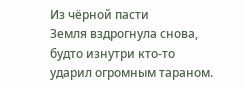Из чёрной пасти
Земля вздрогнула снова, будто изнутри кто-то ударил огромным тараном.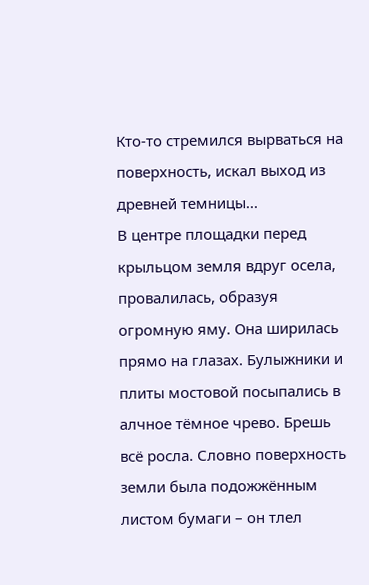Кто-то стремился вырваться на поверхность, искал выход из древней темницы...
В центре площадки перед крыльцом земля вдруг осела, провалилась, образуя огромную яму. Она ширилась прямо на глазах. Булыжники и плиты мостовой посыпались в алчное тёмное чрево. Брешь всё росла. Словно поверхность земли была подожжённым листом бумаги – он тлел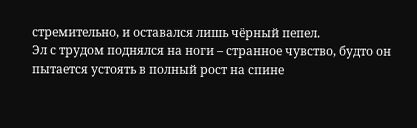стремительно, и оставался лишь чёрный пепел.
Эл с трудом поднялся на ноги – странное чувство, будто он пытается устоять в полный рост на спине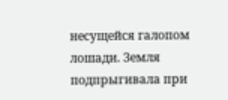несущейся галопом лошади. Земля подпрыгивала при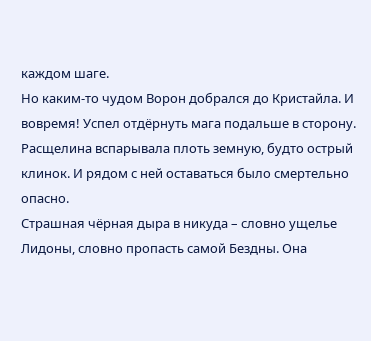каждом шаге.
Но каким-то чудом Ворон добрался до Кристайла. И вовремя! Успел отдёрнуть мага подальше в сторону.
Расщелина вспарывала плоть земную, будто острый клинок. И рядом с ней оставаться было смертельно опасно.
Страшная чёрная дыра в никуда – словно ущелье Лидоны, словно пропасть самой Бездны. Она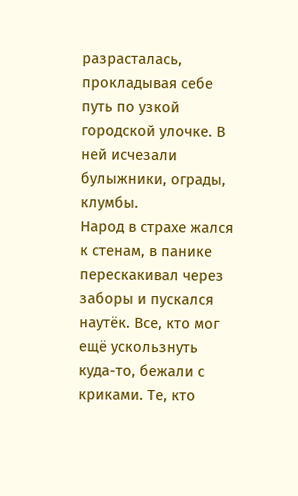разрасталась, прокладывая себе путь по узкой городской улочке. В ней исчезали булыжники, ограды, клумбы.
Народ в страхе жался к стенам, в панике перескакивал через заборы и пускался наутёк. Все, кто мог ещё ускользнуть куда-то, бежали с криками. Те, кто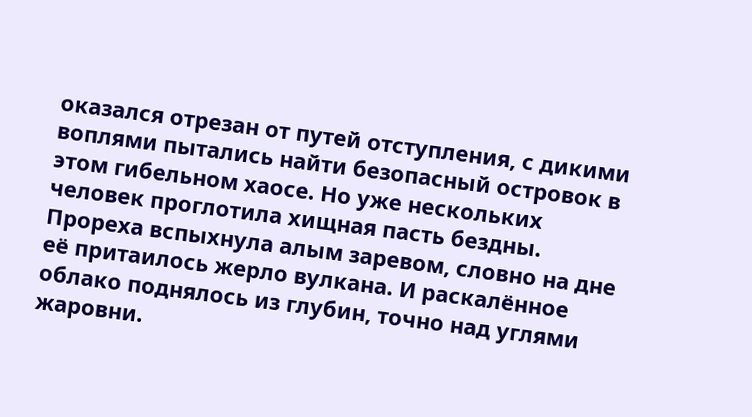оказался отрезан от путей отступления, с дикими воплями пытались найти безопасный островок в этом гибельном хаосе. Но уже нескольких человек проглотила хищная пасть бездны.
Прореха вспыхнула алым заревом, словно на дне её притаилось жерло вулкана. И раскалённое облако поднялось из глубин, точно над углями жаровни.